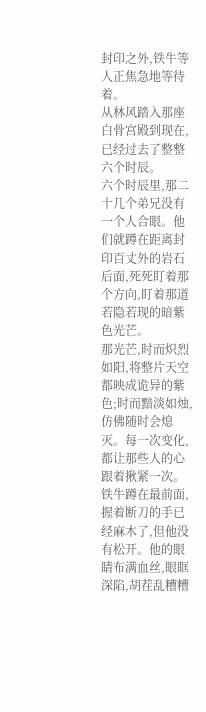封印之外,铁牛等人正焦急地等待着。
从林风踏入那座白骨宫殿到现在,已经过去了整整六个时辰。
六个时辰里,那二十几个弟兄没有一个人合眼。他们就蹲在距离封印百丈外的岩石后面,死死盯着那个方向,盯着那道若隐若现的暗紫色光芒。
那光芒,时而炽烈如阳,将整片天空都映成诡异的紫色;时而黯淡如烛,仿佛随时会熄灭。每一次变化,都让那些人的心跟着揪紧一次。
铁牛蹲在最前面,握着断刀的手已经麻木了,但他没有松开。他的眼睛布满血丝,眼眶深陷,胡茬乱糟糟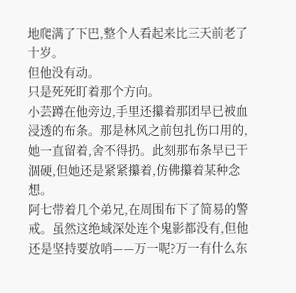地爬满了下巴,整个人看起来比三天前老了十岁。
但他没有动。
只是死死盯着那个方向。
小芸蹲在他旁边,手里还攥着那团早已被血浸透的布条。那是林风之前包扎伤口用的,她一直留着,舍不得扔。此刻那布条早已干涸硬,但她还是紧紧攥着,仿佛攥着某种念想。
阿七带着几个弟兄,在周围布下了简易的警戒。虽然这绝域深处连个鬼影都没有,但他还是坚持要放哨——万一呢?万一有什么东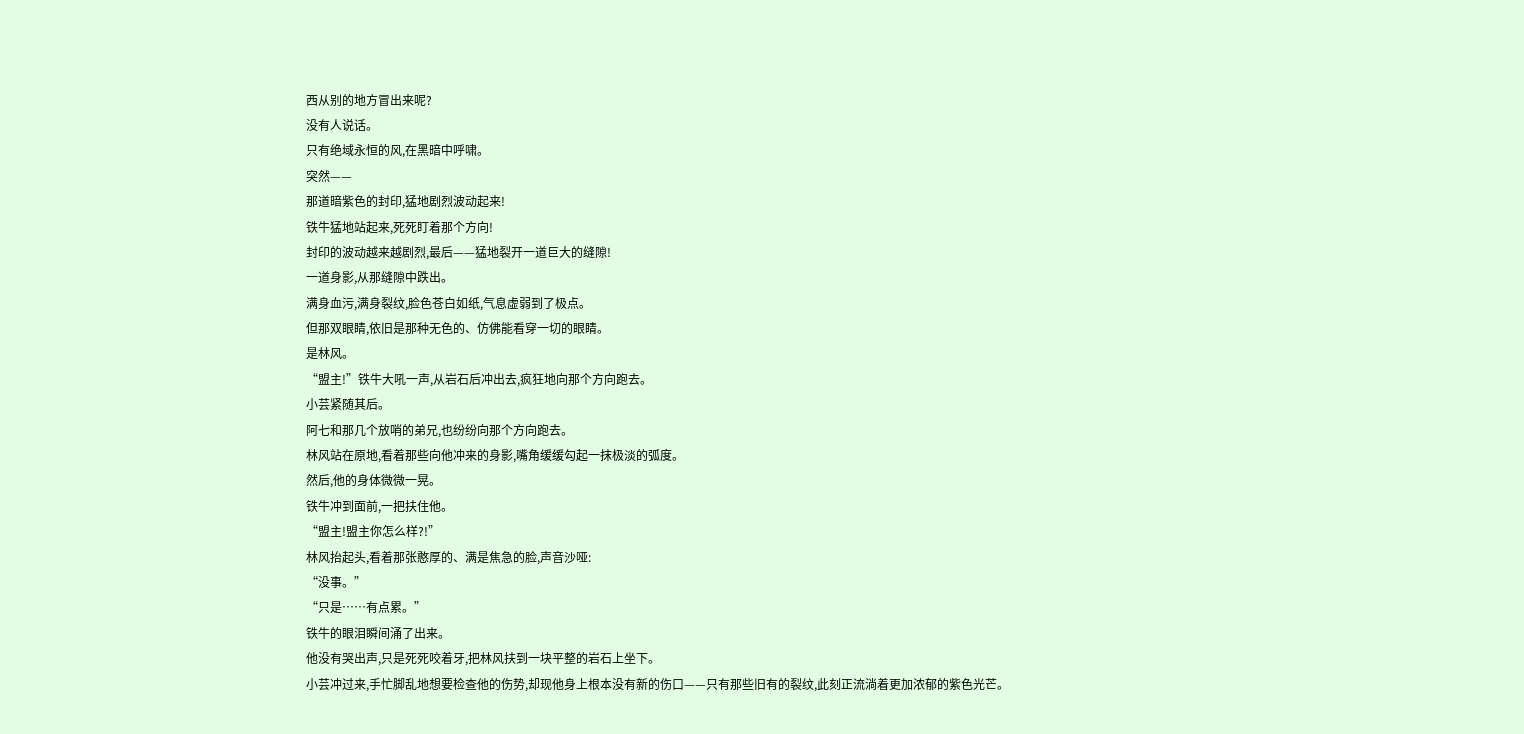西从别的地方冒出来呢?
没有人说话。
只有绝域永恒的风,在黑暗中呼啸。
突然——
那道暗紫色的封印,猛地剧烈波动起来!
铁牛猛地站起来,死死盯着那个方向!
封印的波动越来越剧烈,最后——猛地裂开一道巨大的缝隙!
一道身影,从那缝隙中跌出。
满身血污,满身裂纹,脸色苍白如纸,气息虚弱到了极点。
但那双眼睛,依旧是那种无色的、仿佛能看穿一切的眼睛。
是林风。
“盟主!”铁牛大吼一声,从岩石后冲出去,疯狂地向那个方向跑去。
小芸紧随其后。
阿七和那几个放哨的弟兄,也纷纷向那个方向跑去。
林风站在原地,看着那些向他冲来的身影,嘴角缓缓勾起一抹极淡的弧度。
然后,他的身体微微一晃。
铁牛冲到面前,一把扶住他。
“盟主!盟主你怎么样?!”
林风抬起头,看着那张憨厚的、满是焦急的脸,声音沙哑:
“没事。”
“只是……有点累。”
铁牛的眼泪瞬间涌了出来。
他没有哭出声,只是死死咬着牙,把林风扶到一块平整的岩石上坐下。
小芸冲过来,手忙脚乱地想要检查他的伤势,却现他身上根本没有新的伤口——只有那些旧有的裂纹,此刻正流淌着更加浓郁的紫色光芒。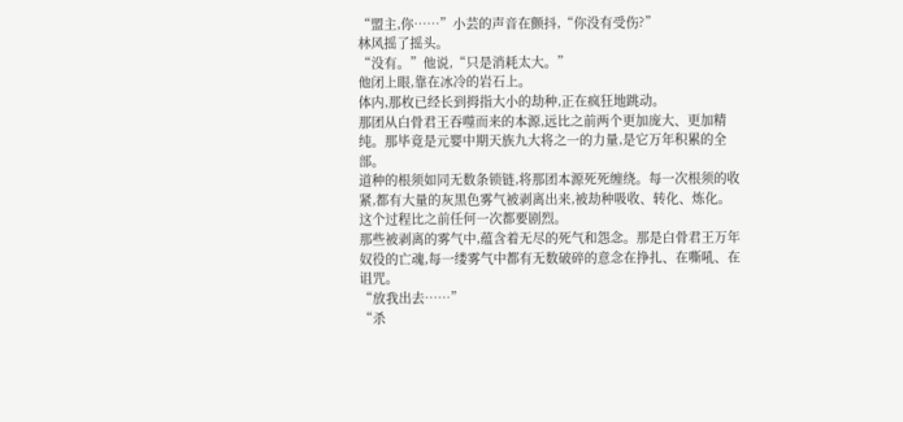“盟主,你……”小芸的声音在颤抖,“你没有受伤?”
林风摇了摇头。
“没有。”他说,“只是消耗太大。”
他闭上眼,靠在冰冷的岩石上。
体内,那枚已经长到拇指大小的劫种,正在疯狂地跳动。
那团从白骨君王吞噬而来的本源,远比之前两个更加庞大、更加精纯。那毕竟是元婴中期天族九大将之一的力量,是它万年积累的全部。
道种的根须如同无数条锁链,将那团本源死死缠绕。每一次根须的收紧,都有大量的灰黑色雾气被剥离出来,被劫种吸收、转化、炼化。
这个过程比之前任何一次都要剧烈。
那些被剥离的雾气中,蕴含着无尽的死气和怨念。那是白骨君王万年奴役的亡魂,每一缕雾气中都有无数破碎的意念在挣扎、在嘶吼、在诅咒。
“放我出去……”
“杀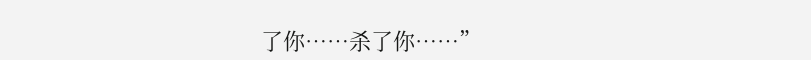了你……杀了你……”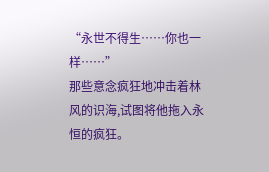“永世不得生……你也一样……”
那些意念疯狂地冲击着林风的识海,试图将他拖入永恒的疯狂。